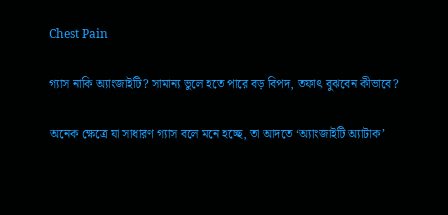Chest Pain

গ্যাস নাকি অ্যাংজাইটি? সামান্য ভুলে হতে পারে বড় বিপদ, তফাৎ বুঝবেন কীভাবে?

অনেক ক্ষেত্রে যা সাধারণ গ্যাস বলে মনে হচ্ছে, তা আদতে ‘অ্যাংজাইটি অ্যাটাক’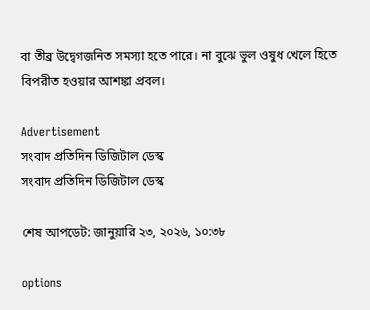বা তীব্র উদ্বেগজনিত সমস্যা হতে পারে। না বুঝে ভুল ওষুধ খেলে হিতে বিপরীত হওয়ার আশঙ্কা প্রবল।

Advertisement
সংবাদ প্রতিদিন ডিজিটাল ডেস্ক
সংবাদ প্রতিদিন ডিজিটাল ডেস্ক

শেষ আপডেট: জানুয়ারি ২৩, ২০২৬, ১০:৩৮

options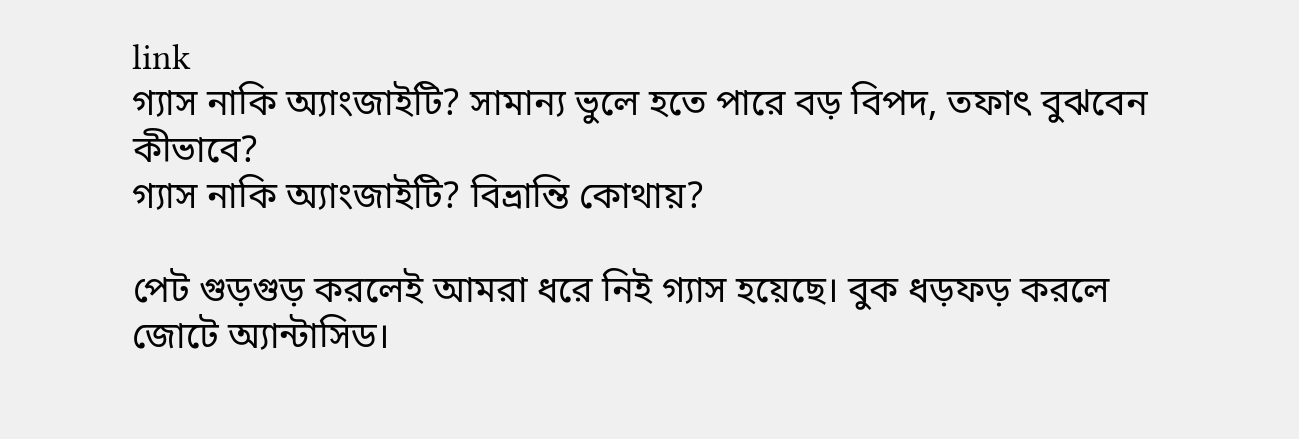link
গ্যাস নাকি অ্যাংজাইটি? সামান্য ভুলে হতে পারে বড় বিপদ, তফাৎ বুঝবেন কীভাবে?
গ্যাস নাকি অ্যাংজাইটি? বিভ্রান্তি কোথায়?

পেট গুড়গুড় করলেই আমরা ধরে নিই গ্যাস হয়েছে। বুক ধড়ফড় করলে জোটে অ্যান্টাসিড।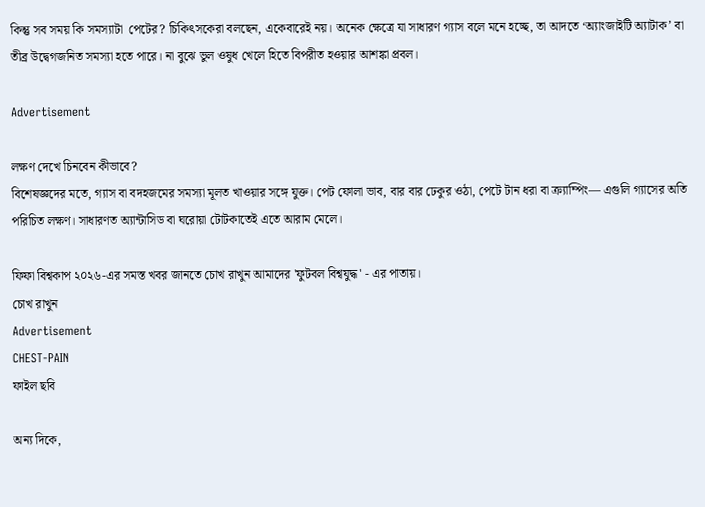কিন্তু সব সময় কি সমস্যাটা  পেটের? চিকিৎসকেরা বলছেন, একেবারেই নয়। অনেক ক্ষেত্রে যা সাধারণ গ্যাস বলে মনে হচ্ছে, তা আদতে ‘অ্যাংজাইটি অ্যাটাক’ বা তীব্র উদ্বেগজনিত সমস্যা হতে পারে। না বুঝে ভুল ওষুধ খেলে হিতে বিপরীত হওয়ার আশঙ্কা প্রবল।

Advertisement

লক্ষণ দেখে চিনবেন কীভাবে?
বিশেষজ্ঞদের মতে, গ্যাস বা বদহজমের সমস্যা মূলত খাওয়ার সঙ্গে যুক্ত। পেট ফোলা ভাব, বার বার ঢেকুর ওঠা, পেটে টান ধরা বা ক্র্যাম্পিং— এগুলি গ্যাসের অতি পরিচিত লক্ষণ। সাধারণত অ্যান্টাসিড বা ঘরোয়া টোটকাতেই এতে আরাম মেলে।

ফিফা বিশ্বকাপ ২০২৬-এর সমস্ত খবর জানতে চোখ রাখুন আমাদের 'ফুটবল বিশ্বযুদ্ধ' - এর পাতায়।
চোখ রাখুন
Advertisement
CHEST-PAIN
ফাইল ছবি

অন্য দিকে,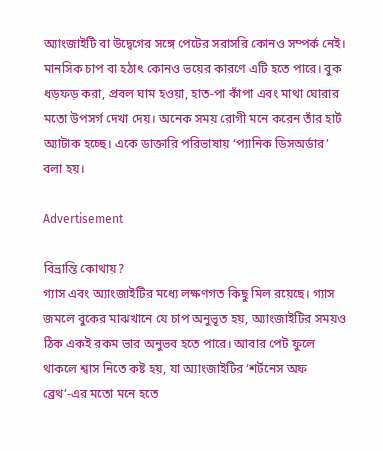অ্যাংজাইটি বা উদ্বেগের সঙ্গে পেটের সরাসরি কোনও সম্পর্ক নেই। মানসিক চাপ বা হঠাৎ কোনও ভয়ের কারণে এটি হতে পারে। বুক ধড়ফড় করা, প্রবল ঘাম হওয়া, হাত-পা কাঁপা এবং মাথা ঘোরার মতো উপসর্গ দেখা দেয়। অনেক সময় রোগী মনে করেন তাঁর হার্ট অ্যাটাক হচ্ছে। একে ডাক্তারি পরিভাষায় ‘প্যানিক ডিসঅর্ডার’ বলা হয়।

Advertisement

বিভ্রান্তি কোথায়?
গ্যাস এবং অ্যাংজাইটির মধ্যে লক্ষণগত কিছু মিল রয়েছে। গ্যাস জমলে বুকের মাঝখানে যে চাপ অনুভূত হয়, অ্যাংজাইটির সময়ও ঠিক একই রকম ভার অনুভব হতে পারে। আবার পেট ফুলে থাকলে শ্বাস নিতে কষ্ট হয়, যা অ্যাংজাইটির ‘শর্টনেস অফ ব্রেথ’-এর মতো মনে হতে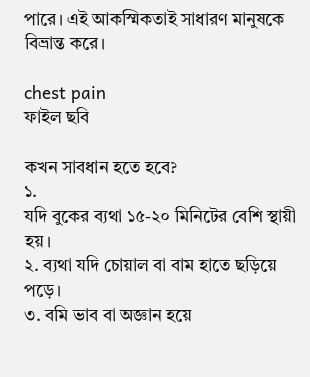পারে। এই আকস্মিকতাই সাধারণ মানুষকে বিভ্রান্ত করে।

chest pain
ফাইল ছবি

কখন সাবধান হতে হবে?
১.
যদি বুকের ব্যথা ১৫-২০ মিনিটের বেশি স্থায়ী হয়।
২. ব্যথা যদি চোয়াল বা বাম হাতে ছড়িয়ে পড়ে।
৩. বমি ভাব বা অজ্ঞান হয়ে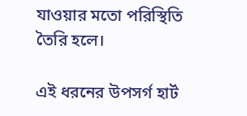যাওয়ার মতো পরিস্থিতি তৈরি হলে।

এই ধরনের উপসর্গ হার্ট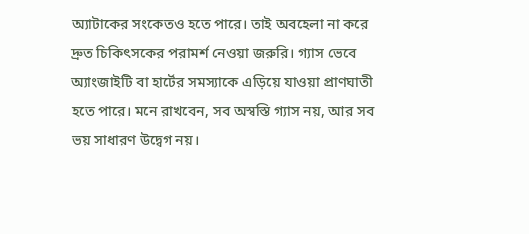অ্যাটাকের সংকেতও হতে পারে। তাই অবহেলা না করে দ্রুত চিকিৎসকের পরামর্শ নেওয়া জরুরি। গ্যাস ভেবে অ্যাংজাইটি বা হার্টের সমস্যাকে এড়িয়ে যাওয়া প্রাণঘাতী হতে পারে। মনে রাখবেন, সব অস্বস্তি গ্যাস নয়, আর সব ভয় সাধারণ উদ্বেগ নয়।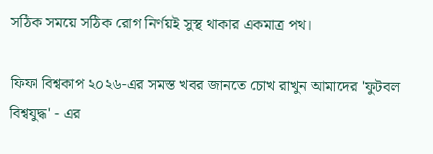সঠিক সময়ে সঠিক রোগ নির্ণয়ই সুস্থ থাকার একমাত্র পথ।

ফিফা বিশ্বকাপ ২০২৬-এর সমস্ত খবর জানতে চোখ রাখুন আমাদের 'ফুটবল বিশ্বযুদ্ধ' - এর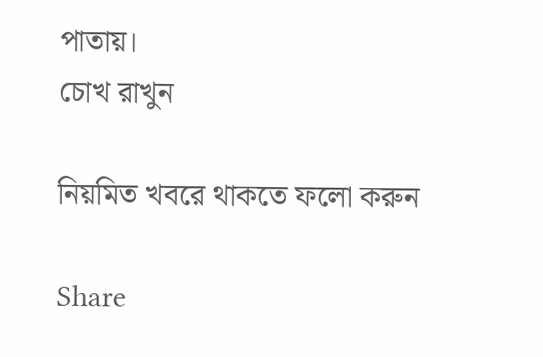পাতায়।
চোখ রাখুন

নিয়মিত খবরে থাকতে ফলো করুন

Share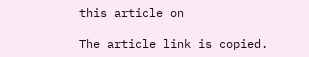this article on

The article link is copied.